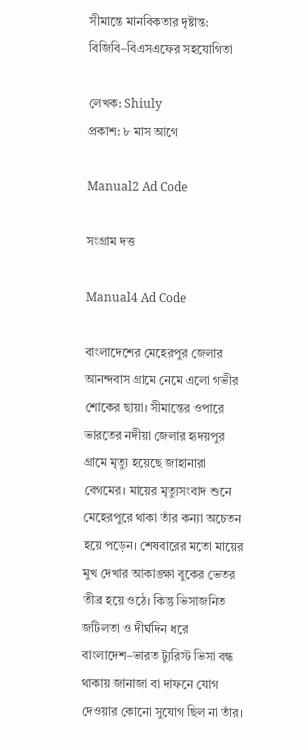সীমান্তে মানবিকতার দৃষ্টান্ত: বিজিবি–বিএসএফের সহযোগিতা

লেখক: Shiuly
প্রকাশ: ৮ মাস আগে

Manual2 Ad Code

সংগ্রাম দত্ত

Manual4 Ad Code

বাংলাদেশের মেহেরপুর জেলার আনন্দবাস গ্রামে নেমে এলো গভীর শোকের ছায়া। সীমান্তের ওপারে ভারতের নদীয়া জেলার হৃদয়পুর গ্রামে মৃত্যু হয়েছে জাহানারা বেগমের। মায়ের মৃত্যুসংবাদ শুনে মেহেরপুরে থাকা তাঁর কন্যা অচেতন হয়ে পড়েন। শেষবারের মতো মায়ের মুখ দেখার আকাঙ্ক্ষা বুকের ভেতর তীব্র হয়ে ওঠে। কিন্তু ভিসাজনিত জটিলতা ও দীর্ঘদিন ধরে বাংলাদেশ–ভারত ট্যুরিস্ট ভিসা বন্ধ থাকায় জানাজা বা দাফনে যোগ দেওয়ার কোনো সুযোগ ছিল না তাঁর।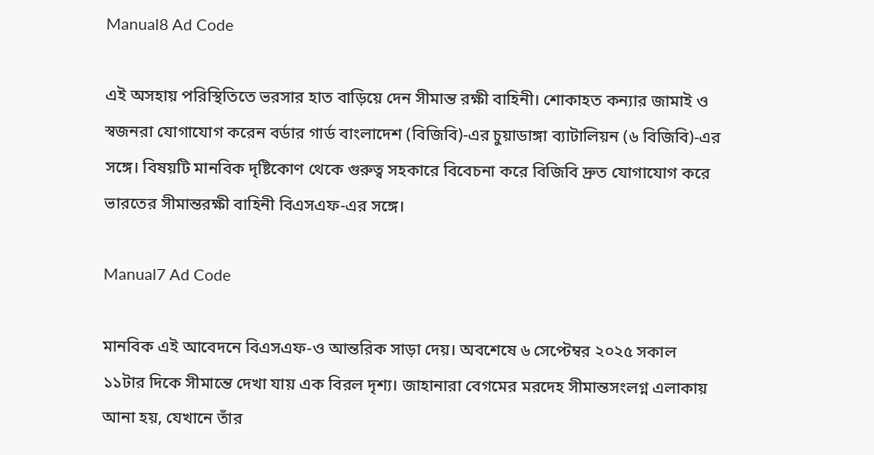Manual8 Ad Code

এই অসহায় পরিস্থিতিতে ভরসার হাত বাড়িয়ে দেন সীমান্ত রক্ষী বাহিনী। শোকাহত কন্যার জামাই ও স্বজনরা যোগাযোগ করেন বর্ডার গার্ড বাংলাদেশ (বিজিবি)-এর চুয়াডাঙ্গা ব্যাটালিয়ন (৬ বিজিবি)-এর সঙ্গে। বিষয়টি মানবিক দৃষ্টিকোণ থেকে গুরুত্ব সহকারে বিবেচনা করে বিজিবি দ্রুত যোগাযোগ করে ভারতের সীমান্তরক্ষী বাহিনী বিএসএফ-এর সঙ্গে।

Manual7 Ad Code

মানবিক এই আবেদনে বিএসএফ-ও আন্তরিক সাড়া দেয়। অবশেষে ৬ সেপ্টেম্বর ২০২৫ সকাল ১১টার দিকে সীমান্তে দেখা যায় এক বিরল দৃশ্য। জাহানারা বেগমের মরদেহ সীমান্তসংলগ্ন এলাকায় আনা হয়, যেখানে তাঁর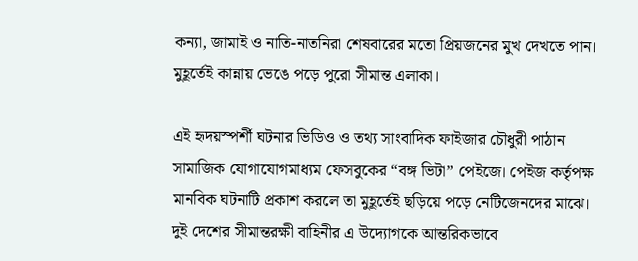কন্যা, জামাই ও নাতি-নাতনিরা শেষবারের মতো প্রিয়জনের মুখ দেখতে পান। মুহূর্তেই কান্নায় ভেঙে পড়ে পুরো সীমান্ত এলাকা।

এই হৃদয়স্পর্শী ঘটনার ভিডিও ও তথ্য সাংবাদিক ফাইজার চৌধুরী পাঠান সামাজিক যোগাযোগমাধ্যম ফেসবুকের “বঙ্গ ভিটা” পেইজে। পেইজ কর্তৃপক্ষ মানবিক ঘটনাটি প্রকাশ করলে তা মুহূর্তেই ছড়িয়ে পড়ে নেটিজেনদের মাঝে। দুই দেশের সীমান্তরক্ষী বাহিনীর এ উদ্যোগকে আন্তরিকভাবে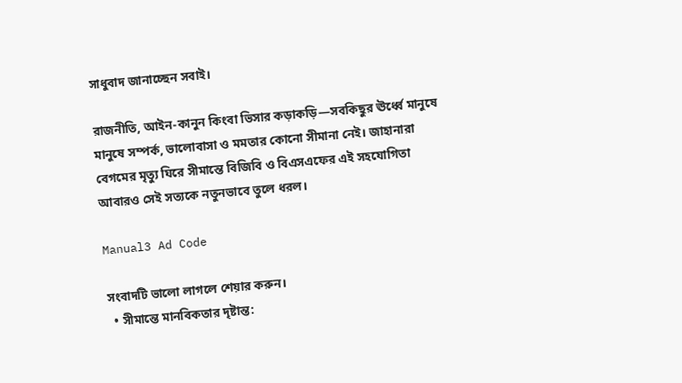সাধুবাদ জানাচ্ছেন সবাই।

রাজনীতি, আইন-কানুন কিংবা ভিসার কড়াকড়ি—সবকিছুর ঊর্ধ্বে মানুষে মানুষে সম্পর্ক, ভালোবাসা ও মমতার কোনো সীমানা নেই। জাহানারা বেগমের মৃত্যু ঘিরে সীমান্তে বিজিবি ও বিএসএফের এই সহযোগিতা আবারও সেই সত্যকে নতুনভাবে তুলে ধরল।

Manual3 Ad Code

সংবাদটি ভালো লাগলে শেয়ার করুন।
  • সীমান্তে মানবিকতার দৃষ্টান্ত: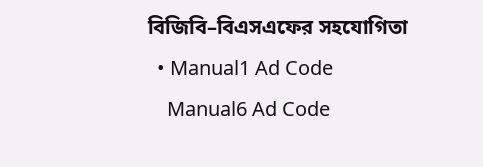বিজিবি–বিএসএফের সহযোগিতা
  • Manual1 Ad Code
    Manual6 Ad Code